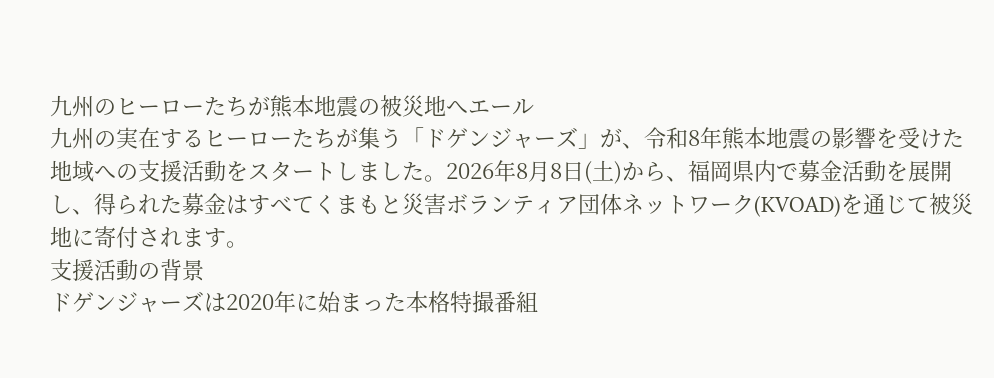九州のヒーローたちが熊本地震の被災地へエール
九州の実在するヒーローたちが集う「ドゲンジャーズ」が、令和8年熊本地震の影響を受けた地域への支援活動をスタートしました。2026年8月8日(土)から、福岡県内で募金活動を展開し、得られた募金はすべてくまもと災害ボランティア団体ネットワーク(KVOAD)を通じて被災地に寄付されます。
支援活動の背景
ドゲンジャーズは2020年に始まった本格特撮番組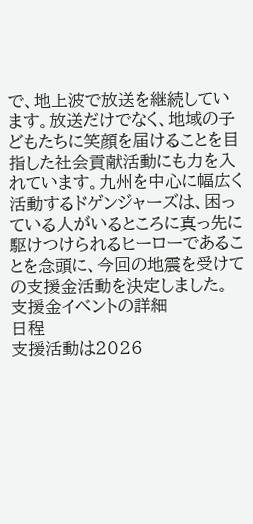で、地上波で放送を継続しています。放送だけでなく、地域の子どもたちに笑顔を届けることを目指した社会貢献活動にも力を入れています。九州を中心に幅広く活動するドゲンジャーズは、困っている人がいるところに真っ先に駆けつけられるヒーローであることを念頭に、今回の地震を受けての支援金活動を決定しました。
支援金イベントの詳細
日程
支援活動は2026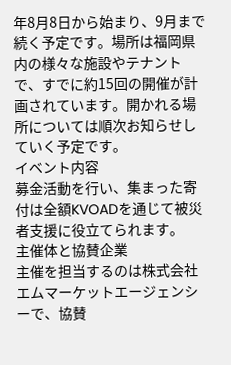年8月8日から始まり、9月まで続く予定です。場所は福岡県内の様々な施設やテナントで、すでに約15回の開催が計画されています。開かれる場所については順次お知らせしていく予定です。
イベント内容
募金活動を行い、集まった寄付は全額KVOADを通じて被災者支援に役立てられます。
主催体と協賛企業
主催を担当するのは株式会社エムマーケットエージェンシーで、協賛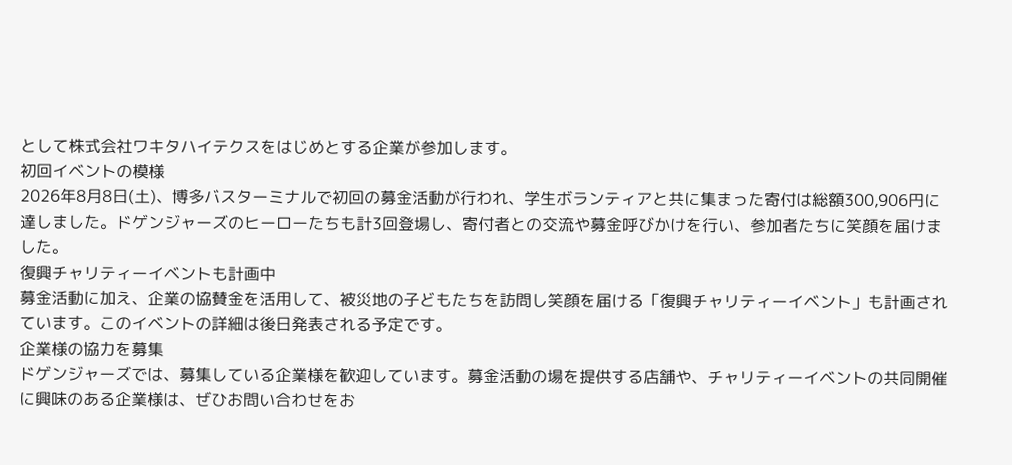として株式会社ワキタハイテクスをはじめとする企業が参加します。
初回イベントの模様
2026年8月8日(土)、博多バスターミナルで初回の募金活動が行われ、学生ボランティアと共に集まった寄付は総額300,906円に達しました。ドゲンジャーズのヒーローたちも計3回登場し、寄付者との交流や募金呼びかけを行い、参加者たちに笑顔を届けました。
復興チャリティーイベントも計画中
募金活動に加え、企業の協賛金を活用して、被災地の子どもたちを訪問し笑顔を届ける「復興チャリティーイベント」も計画されています。このイベントの詳細は後日発表される予定です。
企業様の協力を募集
ドゲンジャーズでは、募集している企業様を歓迎しています。募金活動の場を提供する店舗や、チャリティーイベントの共同開催に興味のある企業様は、ぜひお問い合わせをお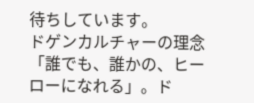待ちしています。
ドゲンカルチャーの理念
「誰でも、誰かの、ヒーローになれる」。ド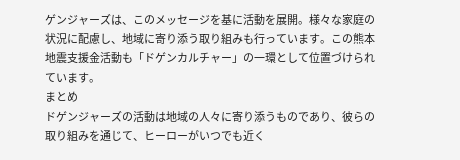ゲンジャーズは、このメッセージを基に活動を展開。様々な家庭の状況に配慮し、地域に寄り添う取り組みも行っています。この熊本地震支援金活動も「ドゲンカルチャー」の一環として位置づけられています。
まとめ
ドゲンジャーズの活動は地域の人々に寄り添うものであり、彼らの取り組みを通じて、ヒーローがいつでも近く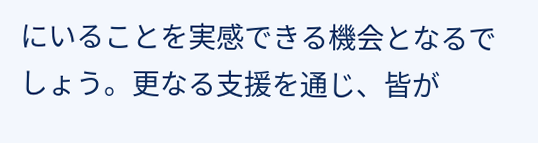にいることを実感できる機会となるでしょう。更なる支援を通じ、皆が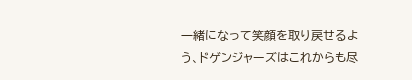一緒になって笑顔を取り戻せるよう、ドゲンジャーズはこれからも尽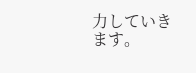力していきます。